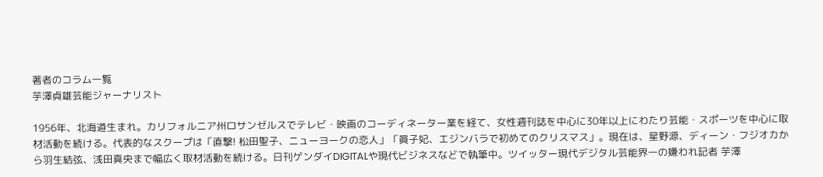著者のコラム一覧
芋澤貞雄芸能ジャーナリスト

1956年、北海道生まれ。カリフォルニア州ロサンゼルスでテレビ・映画のコーディネーター業を経て、女性週刊誌を中心に30年以上にわたり芸能・スポーツを中心に取材活動を続ける。代表的なスクープは「直撃! 松田聖子、ニューヨークの恋人」「眞子妃、エジンバラで初めてのクリスマス」。現在は、星野源、ディーン・フジオカから羽生結弦、浅田真央まで幅広く取材活動を続ける。日刊ゲンダイDIGITALや現代ビジネスなどで執筆中。ツイッター現代デジタル芸能界一の嫌われ記者 芋澤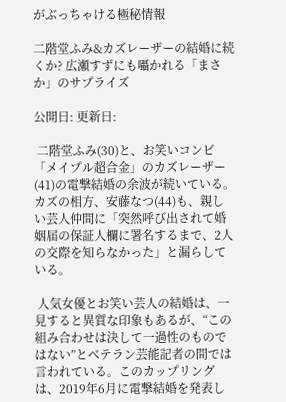がぶっちゃける極秘情報

二階堂ふみ&カズレーザーの結婚に続くか? 広瀬すずにも囁かれる「まさか」のサプライズ

公開日: 更新日:

 二階堂ふみ(30)と、お笑いコンビ「メイプル超合金」のカズレーザー(41)の電撃結婚の余波が続いている。カズの相方、安藤なつ(44)も、親しい芸人仲間に「突然呼び出されて婚姻届の保証人欄に署名するまで、2人の交際を知らなかった」と漏らしている。

 人気女優とお笑い芸人の結婚は、一見すると異質な印象もあるが、“この組み合わせは決して一過性のものではない”とベテラン芸能記者の間では言われている。このカップリングは、2019年6月に電撃結婚を発表し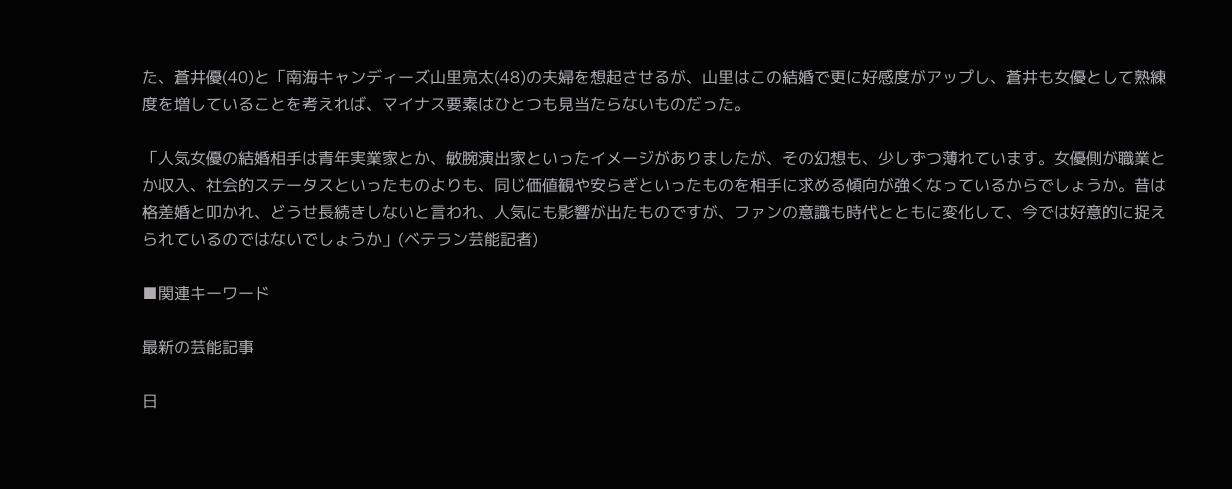た、蒼井優(40)と「南海キャンディーズ山里亮太(48)の夫婦を想起させるが、山里はこの結婚で更に好感度がアップし、蒼井も女優として熟練度を増していることを考えれば、マイナス要素はひとつも見当たらないものだった。

「人気女優の結婚相手は青年実業家とか、敏腕演出家といったイメージがありましたが、その幻想も、少しずつ薄れています。女優側が職業とか収入、社会的ステータスといったものよりも、同じ価値観や安らぎといったものを相手に求める傾向が強くなっているからでしょうか。昔は格差婚と叩かれ、どうせ長続きしないと言われ、人気にも影響が出たものですが、ファンの意識も時代とともに変化して、今では好意的に捉えられているのではないでしょうか」(ベテラン芸能記者)

■関連キーワード

最新の芸能記事

日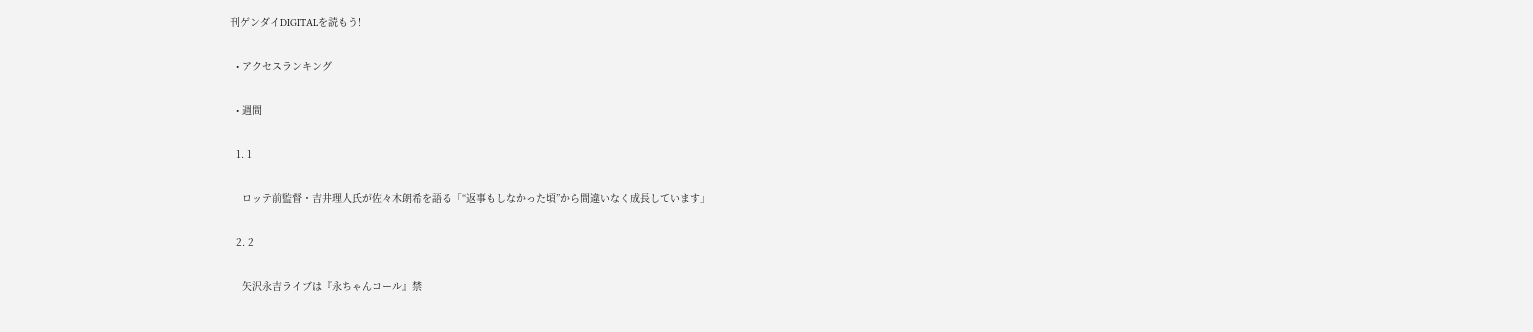刊ゲンダイDIGITALを読もう!

  • アクセスランキング

  • 週間

  1. 1

    ロッテ前監督・吉井理人氏が佐々木朗希を語る「“返事もしなかった頃”から間違いなく成長しています」

  2. 2

    矢沢永吉ライブは『永ちゃんコール』禁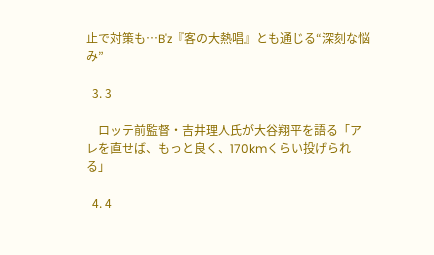止で対策も…B'z『客の大熱唱』とも通じる“深刻な悩み”

  3. 3

    ロッテ前監督・吉井理人氏が大谷翔平を語る「アレを直せば、もっと良く、170kmくらい投げられる」

  4. 4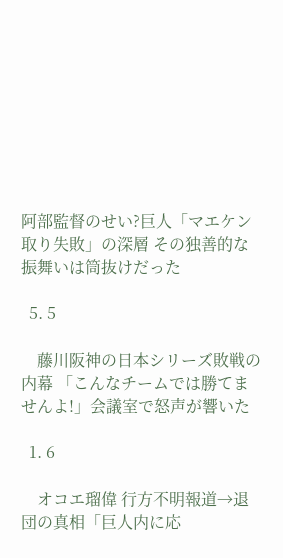阿部監督のせい?巨人「マエケン取り失敗」の深層 その独善的な振舞いは筒抜けだった

  5. 5

    藤川阪神の日本シリーズ敗戦の内幕 「こんなチームでは勝てませんよ!」会議室で怒声が響いた

  1. 6

    オコエ瑠偉 行方不明報道→退団の真相「巨人内に応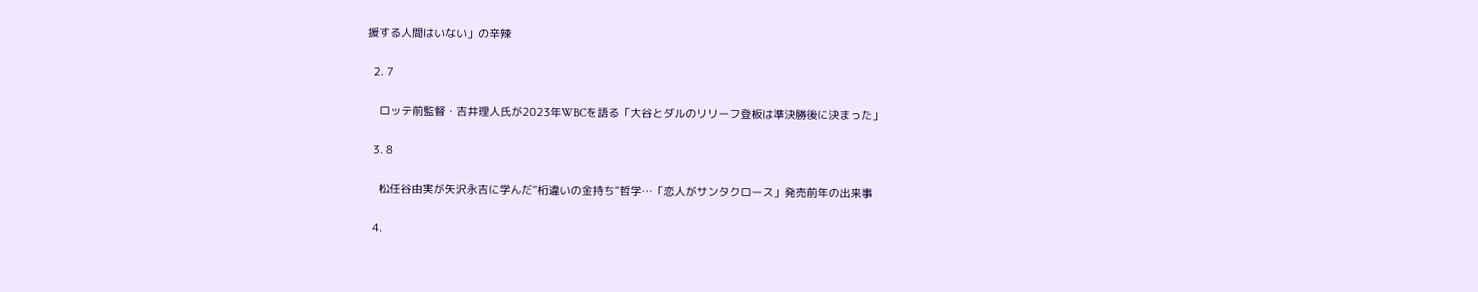援する人間はいない」の辛辣

  2. 7

    ロッテ前監督・吉井理人氏が2023年WBCを語る「大谷とダルのリリーフ登板は準決勝後に決まった」

  3. 8

    松任谷由実が矢沢永吉に学んだ“桁違いの金持ち”哲学…「恋人がサンタクロース」発売前年の出来事

  4.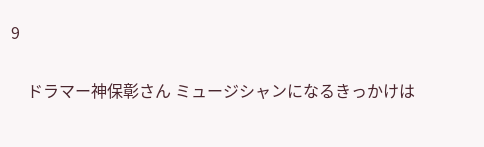9

    ドラマー神保彰さん ミュージシャンになるきっかけは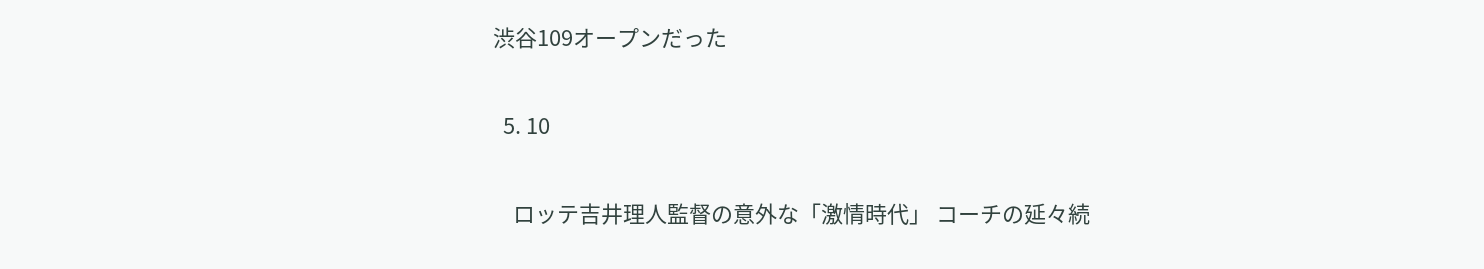渋谷109オープンだった

  5. 10

    ロッテ吉井理人監督の意外な「激情時代」 コーチの延々続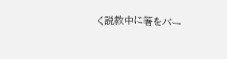く説教中に箸をバー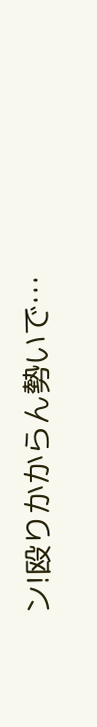ン!殴りかからん勢いで…